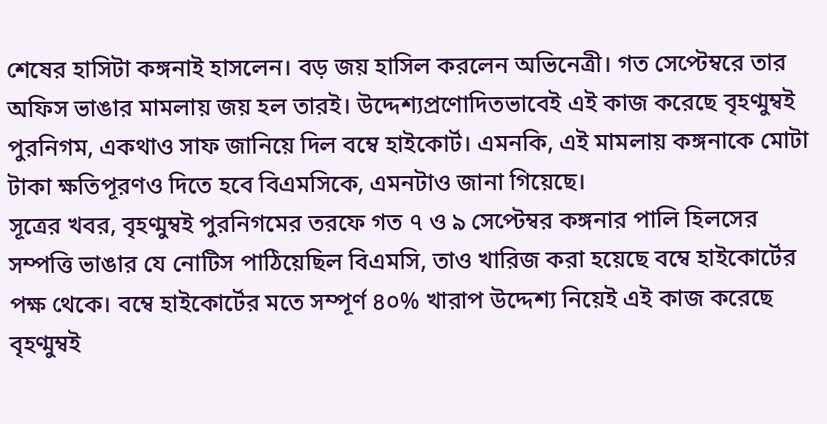শেষের হাসিটা কঙ্গনাই হাসলেন। বড় জয় হাসিল করলেন অভিনেত্রী। গত সেপ্টেম্বরে তার অফিস ভাঙার মামলায় জয় হল তারই। উদ্দেশ্যপ্রণোদিতভাবেই এই কাজ করেছে বৃহণ্মুম্বই পুরনিগম, একথাও সাফ জানিয়ে দিল বম্বে হাইকোর্ট। এমনকি, এই মামলায় কঙ্গনাকে মোটা টাকা ক্ষতিপূরণও দিতে হবে বিএমসিকে, এমনটাও জানা গিয়েছে।
সূত্রের খবর, বৃহণ্মুম্বই পুরনিগমের তরফে গত ৭ ও ৯ সেপ্টেম্বর কঙ্গনার পালি হিলসের সম্পত্তি ভাঙার যে নোটিস পাঠিয়েছিল বিএমসি, তাও খারিজ করা হয়েছে বম্বে হাইকোর্টের পক্ষ থেকে। বম্বে হাইকোর্টের মতে সম্পূর্ণ ৪০% খারাপ উদ্দেশ্য নিয়েই এই কাজ করেছে বৃহণ্মুম্বই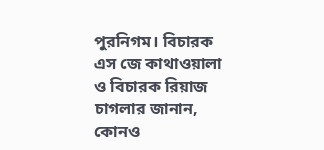পুরনিগম। বিচারক এস জে কাথাওয়ালা ও বিচারক রিয়াজ চাগলার জানান, কোনও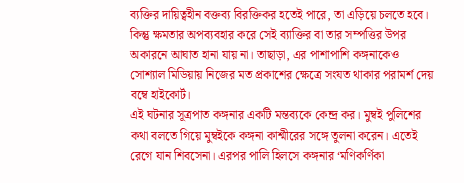ব্যক্তির দায়িত্বহীন বক্তব্য বিরক্তিকর হতেই পারে, তা এড়িয়ে চলতে হবে। কিন্তু ক্ষমতার অপব্যবহার করে সেই ব্যাক্তির বা তার সম্পত্তির উপর অকারনে আঘাত হানা যায় না। তাছাড়া, এর পাশাপাশি কঙ্গনাকেও সোশ্যাল মিডিয়ায় নিজের মত প্রকাশের ক্ষেত্রে সংযত থাকার পরামর্শ দেয় বম্বে হাইকোর্ট।
এই ঘটনার সূত্রপাত কঙ্গনার একটি মন্তব্যকে কেন্দ্র কর। মুম্বই পুলিশের কথা বলতে গিয়ে মুম্বইকে কঙ্গনা কাশ্মীরের সঙ্গে তুলনা করেন। এতেই রেগে যান শিবসেনা। এরপর পালি হিলসে কঙ্গনার ‘মণিকর্ণিকা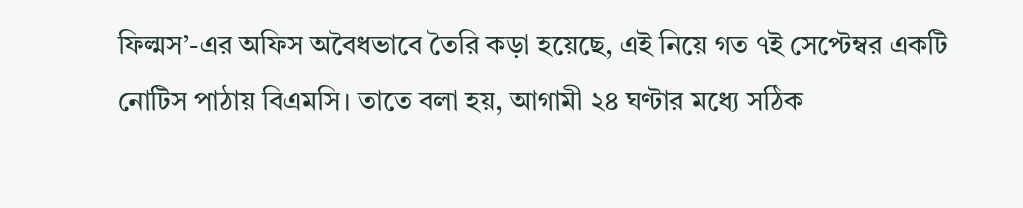ফিল্মস’-এর অফিস অবৈধভাবে তৈরি কড়া হয়েছে, এই নিয়ে গত ৭ই সেপ্টেম্বর একটি নোটিস পাঠায় বিএমসি। তাতে বলা হয়, আগামী ২৪ ঘণ্টার মধ্যে সঠিক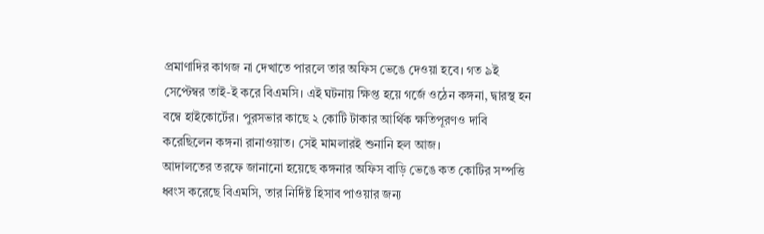প্রমাণাদির কাগজ না দেখাতে পারলে তার অফিস ভেঙে দেওয়া হবে। গত ৯ই সেপ্টেম্বর তাই-ই করে বিএমসি। এই ঘটনায় ক্ষিপ্ত হয়ে গর্জে ওঠেন কঙ্গনা, দ্বারস্থ হন বম্বে হাইকোর্টের। পুরসভার কাছে ২ কোটি টাকার আর্থিক ক্ষতিপূরণও দাবি করেছিলেন কঙ্গনা রানাওয়াত। সেই মামলারই শুনানি হল আজ।
আদালতের তরফে জানানো হয়েছে কঙ্গনার অফিস বাড়ি ভেঙে কত কোটির সম্পত্তি ধ্বংস করেছে বিএমসি, তার নির্দিষ্ট হিসাব পাওয়ার জন্য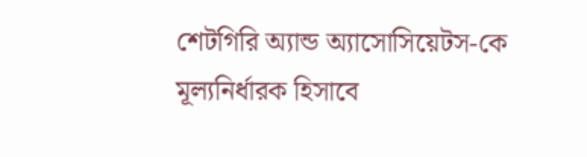শেটগিরি অ্যান্ড অ্যাসোসিয়েটস-কে মূল্যনির্ধারক হিসাবে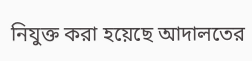নিযুক্ত করা হয়েছে আদালতের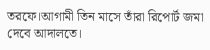তরফে।আগামী তিন মাসে তাঁরা রিপোর্ট জমা দেবে আদালতে।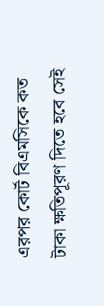এরপর কোর্ট বিএমসিকে কত টাকা ক্ষতিপূরণ দিতে হবে সেই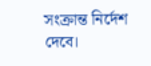সংক্রান্ত নির্দেশ দেবে।